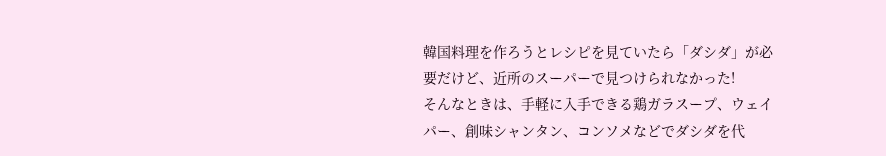韓国料理を作ろうとレシピを見ていたら「ダシダ」が必要だけど、近所のスーパーで見つけられなかった!
そんなときは、手軽に入手できる鶏ガラスープ、ウェイパー、創味シャンタン、コンソメなどでダシダを代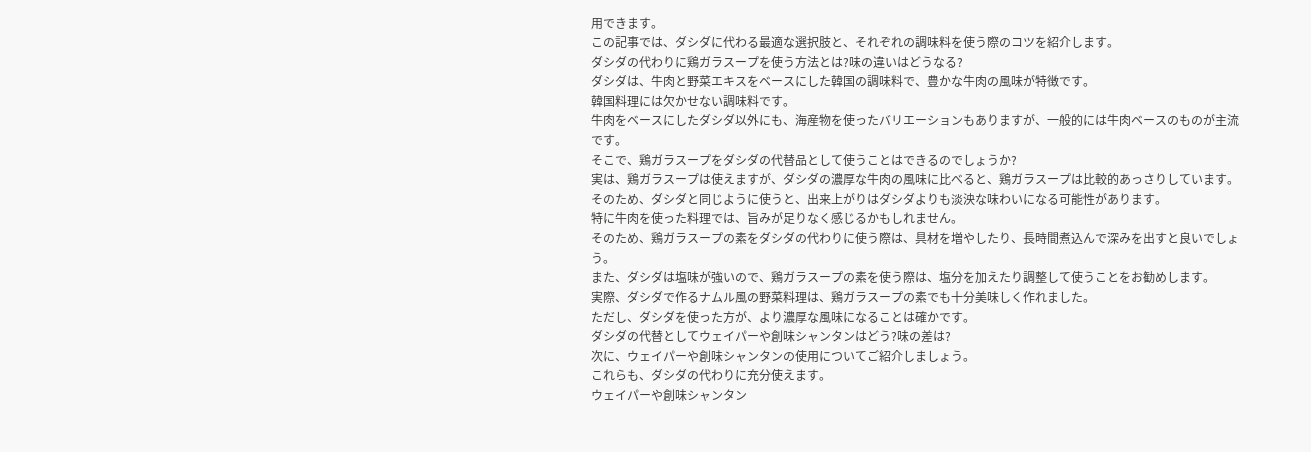用できます。
この記事では、ダシダに代わる最適な選択肢と、それぞれの調味料を使う際のコツを紹介します。
ダシダの代わりに鶏ガラスープを使う方法とは?味の違いはどうなる?
ダシダは、牛肉と野菜エキスをベースにした韓国の調味料で、豊かな牛肉の風味が特徴です。
韓国料理には欠かせない調味料です。
牛肉をベースにしたダシダ以外にも、海産物を使ったバリエーションもありますが、一般的には牛肉ベースのものが主流です。
そこで、鶏ガラスープをダシダの代替品として使うことはできるのでしょうか?
実は、鶏ガラスープは使えますが、ダシダの濃厚な牛肉の風味に比べると、鶏ガラスープは比較的あっさりしています。
そのため、ダシダと同じように使うと、出来上がりはダシダよりも淡泱な味わいになる可能性があります。
特に牛肉を使った料理では、旨みが足りなく感じるかもしれません。
そのため、鶏ガラスープの素をダシダの代わりに使う際は、具材を増やしたり、長時間煮込んで深みを出すと良いでしょう。
また、ダシダは塩味が強いので、鶏ガラスープの素を使う際は、塩分を加えたり調整して使うことをお勧めします。
実際、ダシダで作るナムル風の野菜料理は、鶏ガラスープの素でも十分美味しく作れました。
ただし、ダシダを使った方が、より濃厚な風味になることは確かです。
ダシダの代替としてウェイパーや創味シャンタンはどう?味の差は?
次に、ウェイパーや創味シャンタンの使用についてご紹介しましょう。
これらも、ダシダの代わりに充分使えます。
ウェイパーや創味シャンタン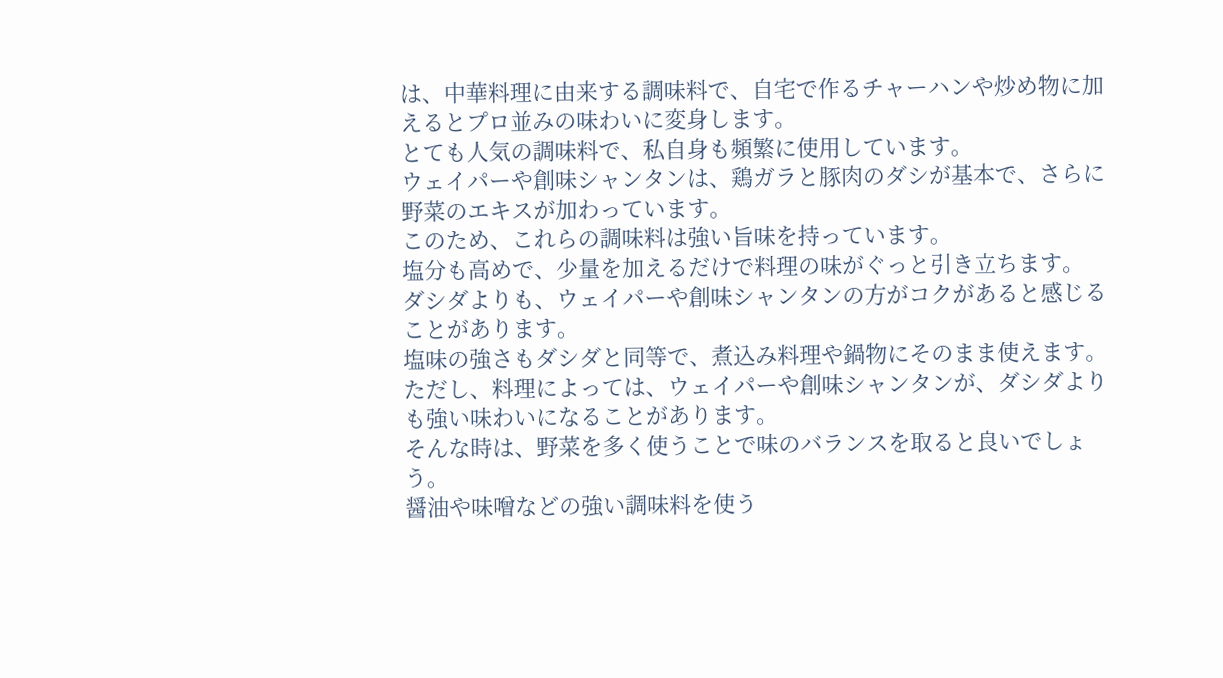は、中華料理に由来する調味料で、自宅で作るチャーハンや炒め物に加えるとプロ並みの味わいに変身します。
とても人気の調味料で、私自身も頻繁に使用しています。
ウェイパーや創味シャンタンは、鶏ガラと豚肉のダシが基本で、さらに野菜のエキスが加わっています。
このため、これらの調味料は強い旨味を持っています。
塩分も高めで、少量を加えるだけで料理の味がぐっと引き立ちます。
ダシダよりも、ウェイパーや創味シャンタンの方がコクがあると感じることがあります。
塩味の強さもダシダと同等で、煮込み料理や鍋物にそのまま使えます。
ただし、料理によっては、ウェイパーや創味シャンタンが、ダシダよりも強い味わいになることがあります。
そんな時は、野菜を多く使うことで味のバランスを取ると良いでしょう。
醤油や味噌などの強い調味料を使う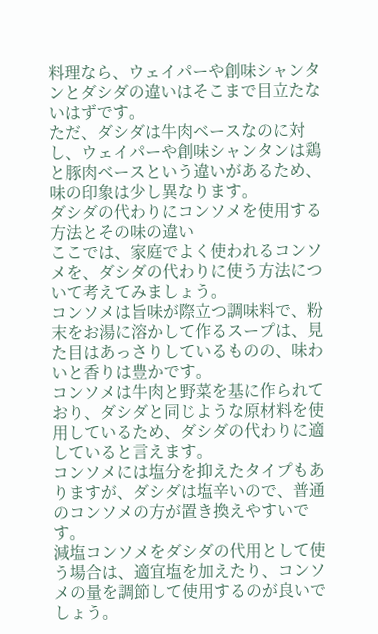料理なら、ウェイパーや創味シャンタンとダシダの違いはそこまで目立たないはずです。
ただ、ダシダは牛肉ベースなのに対し、ウェイパーや創味シャンタンは鶏と豚肉ベースという違いがあるため、味の印象は少し異なります。
ダシダの代わりにコンソメを使用する方法とその味の違い
ここでは、家庭でよく使われるコンソメを、ダシダの代わりに使う方法について考えてみましょう。
コンソメは旨味が際立つ調味料で、粉末をお湯に溶かして作るスープは、見た目はあっさりしているものの、味わいと香りは豊かです。
コンソメは牛肉と野菜を基に作られており、ダシダと同じような原材料を使用しているため、ダシダの代わりに適していると言えます。
コンソメには塩分を抑えたタイプもありますが、ダシダは塩辛いので、普通のコンソメの方が置き換えやすいです。
減塩コンソメをダシダの代用として使う場合は、適宜塩を加えたり、コンソメの量を調節して使用するのが良いでしょう。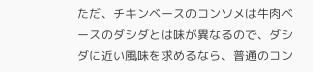ただ、チキンベースのコンソメは牛肉ベースのダシダとは味が異なるので、ダシダに近い風味を求めるなら、普通のコン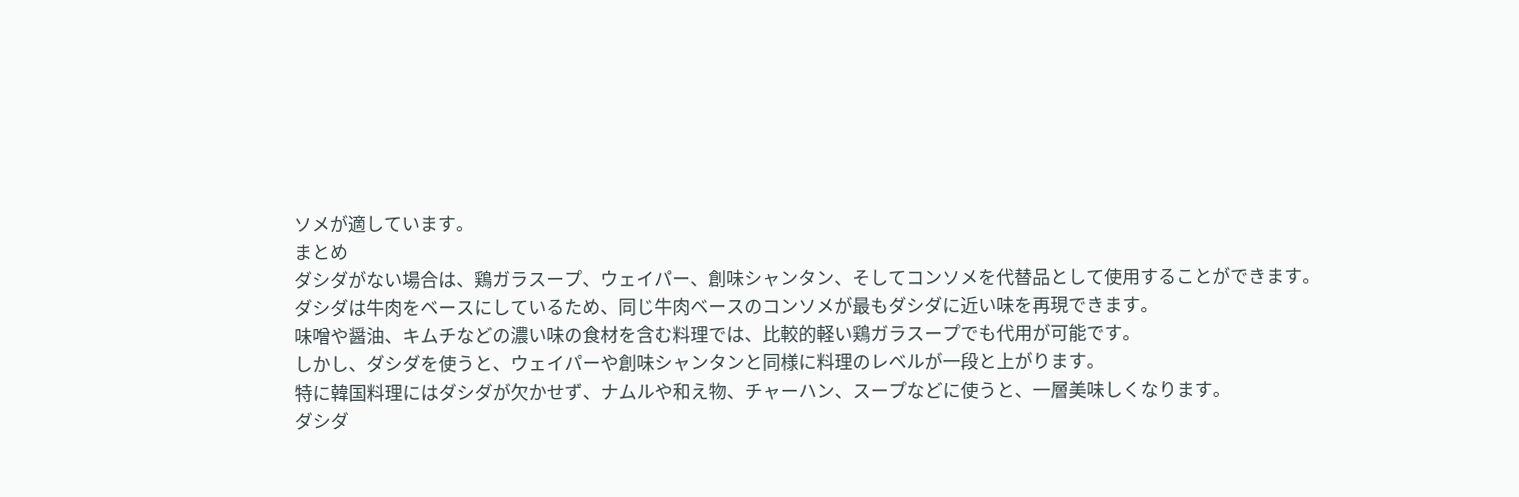ソメが適しています。
まとめ
ダシダがない場合は、鶏ガラスープ、ウェイパー、創味シャンタン、そしてコンソメを代替品として使用することができます。
ダシダは牛肉をベースにしているため、同じ牛肉ベースのコンソメが最もダシダに近い味を再現できます。
味噌や醤油、キムチなどの濃い味の食材を含む料理では、比較的軽い鶏ガラスープでも代用が可能です。
しかし、ダシダを使うと、ウェイパーや創味シャンタンと同様に料理のレベルが一段と上がります。
特に韓国料理にはダシダが欠かせず、ナムルや和え物、チャーハン、スープなどに使うと、一層美味しくなります。
ダシダ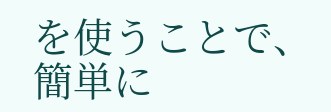を使うことで、簡単に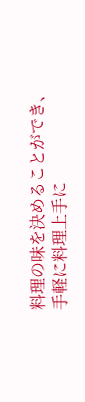料理の味を決めることができ、手軽に料理上手に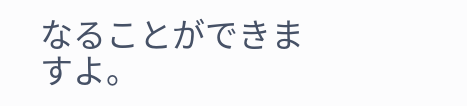なることができますよ。